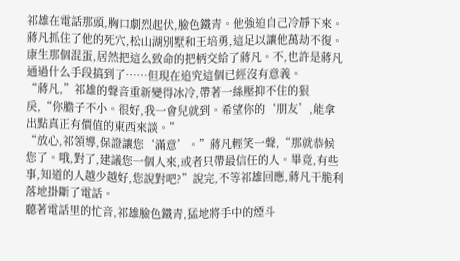祁雄在電話那頭,胸口劇烈起伏,臉色鐵青。他強迫自己冷靜下來。蔣凡抓住了他的死穴,松山湖別墅和王培勇,這足以讓他萬劫不復。
康生那個混蛋,居然把這么致命的把柄交給了蔣凡。不,也許是蔣凡通過什么手段搞到了……但現在追究這個已經沒有意義。
“蔣凡,”祁雄的聲音重新變得冰冷,帶著一絲壓抑不住的狠戾,“你膽子不小。很好,我一會兒就到。希望你的‘朋友’,能拿出點真正有價值的東西來談。”
“放心,祁領導,保證讓您‘滿意’。”蔣凡輕笑一聲,“那就恭候您了。哦,對了,建議您一個人來,或者只帶最信任的人。畢竟,有些事,知道的人越少越好,您說對吧?”說完,不等祁雄回應,蔣凡干脆利落地掛斷了電話。
聽著電話里的忙音,祁雄臉色鐵青,猛地將手中的煙斗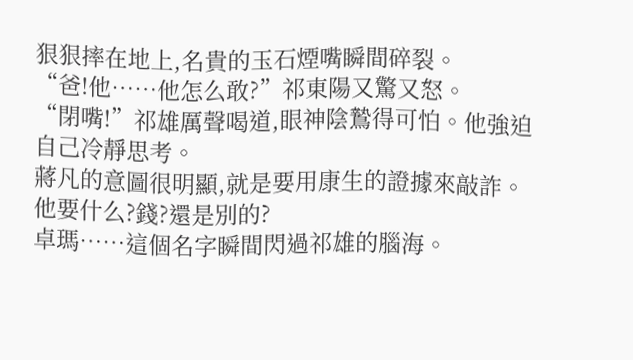狠狠摔在地上,名貴的玉石煙嘴瞬間碎裂。
“爸!他……他怎么敢?”祁東陽又驚又怒。
“閉嘴!”祁雄厲聲喝道,眼神陰鷙得可怕。他強迫自己冷靜思考。
蔣凡的意圖很明顯,就是要用康生的證據來敲詐。他要什么?錢?還是別的?
卓瑪……這個名字瞬間閃過祁雄的腦海。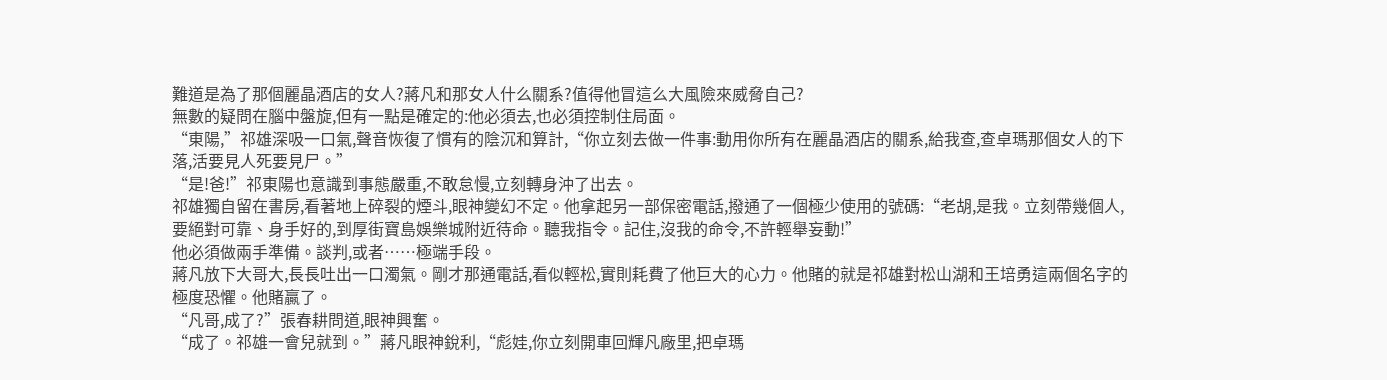難道是為了那個麗晶酒店的女人?蔣凡和那女人什么關系?值得他冒這么大風險來威脅自己?
無數的疑問在腦中盤旋,但有一點是確定的:他必須去,也必須控制住局面。
“東陽,”祁雄深吸一口氣,聲音恢復了慣有的陰沉和算計,“你立刻去做一件事:動用你所有在麗晶酒店的關系,給我查,查卓瑪那個女人的下落,活要見人死要見尸。”
“是!爸!”祁東陽也意識到事態嚴重,不敢怠慢,立刻轉身沖了出去。
祁雄獨自留在書房,看著地上碎裂的煙斗,眼神變幻不定。他拿起另一部保密電話,撥通了一個極少使用的號碼:“老胡,是我。立刻帶幾個人,要絕對可靠、身手好的,到厚街寶島娛樂城附近待命。聽我指令。記住,沒我的命令,不許輕舉妄動!”
他必須做兩手準備。談判,或者……極端手段。
蔣凡放下大哥大,長長吐出一口濁氣。剛才那通電話,看似輕松,實則耗費了他巨大的心力。他賭的就是祁雄對松山湖和王培勇這兩個名字的極度恐懼。他賭贏了。
“凡哥,成了?”張春耕問道,眼神興奮。
“成了。祁雄一會兒就到。”蔣凡眼神銳利,“彪娃,你立刻開車回輝凡廠里,把卓瑪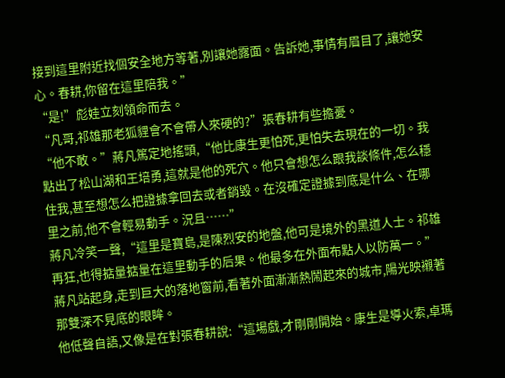接到這里附近找個安全地方等著,別讓她露面。告訴她,事情有眉目了,讓她安心。春耕,你留在這里陪我。”
“是!”彪娃立刻領命而去。
“凡哥,祁雄那老狐貍會不會帶人來硬的?”張春耕有些擔憂。
“他不敢。”蔣凡篤定地搖頭,“他比康生更怕死,更怕失去現在的一切。我點出了松山湖和王培勇,這就是他的死穴。他只會想怎么跟我談條件,怎么穩住我,甚至想怎么把證據拿回去或者銷毀。在沒確定證據到底是什么、在哪里之前,他不會輕易動手。況且……”
蔣凡冷笑一聲,“這里是寶島,是陳烈安的地盤,他可是境外的黑道人士。祁雄再狂,也得掂量掂量在這里動手的后果。他最多在外面布點人以防萬一。”
蔣凡站起身,走到巨大的落地窗前,看著外面漸漸熱鬧起來的城市,陽光映襯著那雙深不見底的眼眸。
他低聲自語,又像是在對張春耕說:“這場戲,才剛剛開始。康生是導火索,卓瑪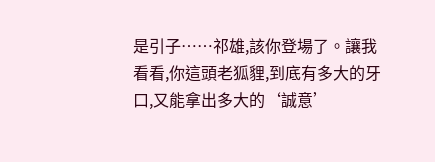是引子……祁雄,該你登場了。讓我看看,你這頭老狐貍,到底有多大的牙口,又能拿出多大的‘誠意’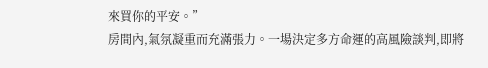來買你的平安。”
房間內,氣氛凝重而充滿張力。一場決定多方命運的高風險談判,即將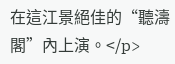在這江景絕佳的“聽濤閣”內上演。</p>